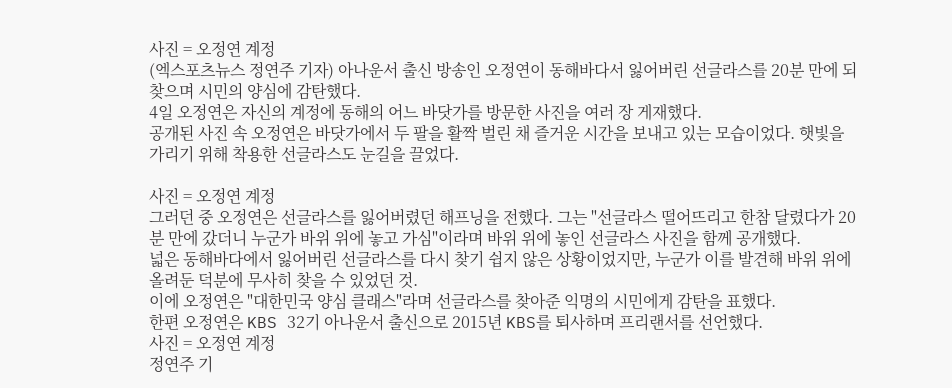사진 = 오정연 계정
(엑스포츠뉴스 정연주 기자) 아나운서 출신 방송인 오정연이 동해바다서 잃어버린 선글라스를 20분 만에 되찾으며 시민의 양심에 감탄했다.
4일 오정연은 자신의 계정에 동해의 어느 바닷가를 방문한 사진을 여러 장 게재했다.
공개된 사진 속 오정연은 바닷가에서 두 팔을 활짝 벌린 채 즐거운 시간을 보내고 있는 모습이었다. 햇빛을 가리기 위해 착용한 선글라스도 눈길을 끌었다.

사진 = 오정연 계정
그러던 중 오정연은 선글라스를 잃어버렸던 해프닝을 전했다. 그는 "선글라스 떨어뜨리고 한참 달렸다가 20분 만에 갔더니 누군가 바위 위에 놓고 가심"이라며 바위 위에 놓인 선글라스 사진을 함께 공개했다.
넓은 동해바다에서 잃어버린 선글라스를 다시 찾기 쉽지 않은 상황이었지만, 누군가 이를 발견해 바위 위에 올려둔 덕분에 무사히 찾을 수 있었던 것.
이에 오정연은 "대한민국 양심 클래스"라며 선글라스를 찾아준 익명의 시민에게 감탄을 표했다.
한편 오정연은 KBS 32기 아나운서 출신으로 2015년 KBS를 퇴사하며 프리랜서를 선언했다.
사진 = 오정연 계정
정연주 기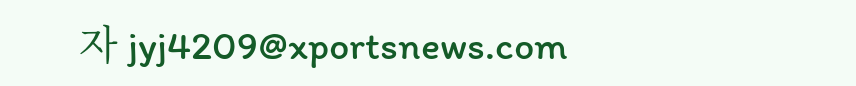자 jyj4209@xportsnews.com